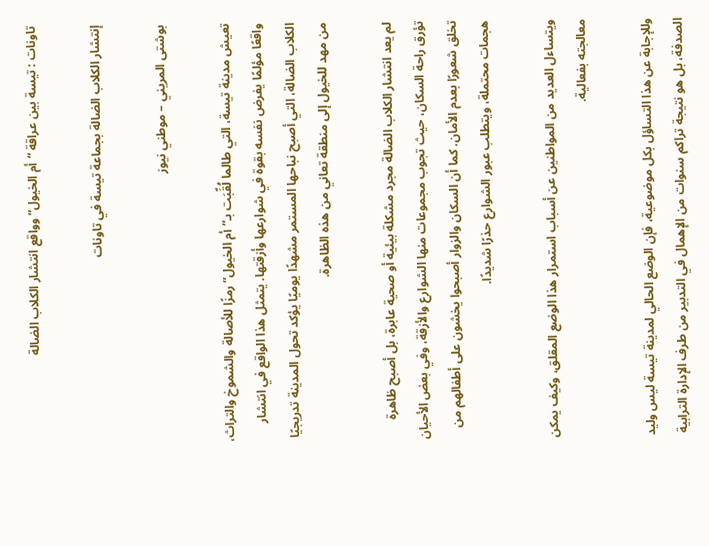تاونات : تيسة بين عراقة “أم الخيول” وواقع انتشار الكلاب الضالة

إنتشار الكلاب الضالة بجماعة تيسة في تاونات

بوشتى المريني – موطني نيوز

تعيش مدينة تيسة، التي طالما لُقِّبَت بـ”أم الخيول” رمزًا للأصالة والشموخ والتراث، واقعًا مؤلمًا يفرض نفسه بقوة في شوارعها وأزقتها. يتمثل هذا الواقع في انتشار الكلاب الضالة، التي أصبح نباحها المستمر مشهدًا يوميًا يؤكد تحول المدينة تدريجيًا من مهد للخيول إلى منطقة تعاني من هذه الظاهرة.

لم يعد انتشار الكلاب الضالة مجرد مشكلة بيئية أو صحية عابرة، بل أصبح ظاهرة تؤرق راحة السكان، حيث تجوب مجموعات منها الشوارع والأزقة، وفي بعض الأحيان تخلق شعورًا بعدم الأمان. كما أن السكان والزوار أصبحوا يخشون على أطفالهم من هجمات محتملة، ويتطلب عبور الشوارع حذرًا شديدًا.

ويتساءل العديد من المواطنين عن أسباب استمرار هذا الوضع المقلق، وكيف يمكن معالجته بفعالية.

وللإجابة عن هذا التساؤل بكل موضوعية، فإن الوضع الحالي لمدينة تيسة ليس وليد الصدفة، بل هو نتيجة تراكم سنوات من الإهمال في التدبير من طرف الإدارة الترابية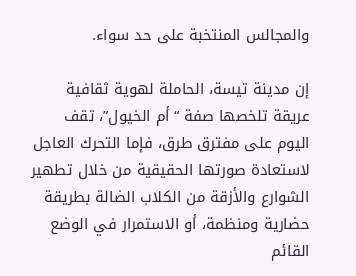والمجالس المنتخبة على حد سواء.

إن مدينة تيسة، الحاملة لهوية ثقافية عريقة تلخصها صفة “أم الخيول”، تقف اليوم على مفترق طرق، فإما التحرك العاجل لاستعادة صورتها الحقيقية من خلال تطهير الشوارع والأزقة من الكلاب الضالة بطريقة حضارية ومنظمة، أو الاستمرار في الوضع القائم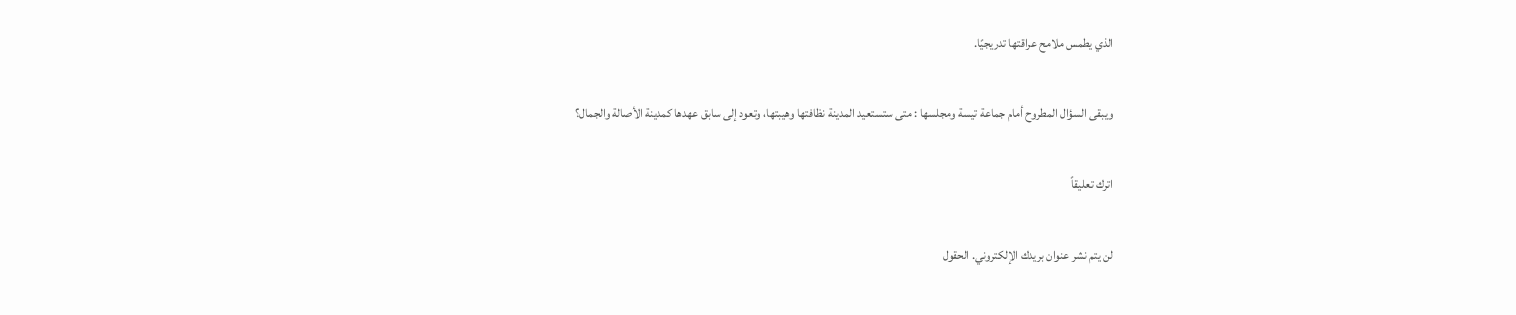الذي يطمس ملامح عراقتها تدريجيًا.

ويبقى السؤال المطروح أمام جماعة تيسة ومجلسها : متى ستستعيد المدينة نظافتها وهيبتها، وتعود إلى سابق عهدها كمدينة الأصالة والجمال؟

اترك تعليقاً

لن يتم نشر عنوان بريدك الإلكتروني. الحقول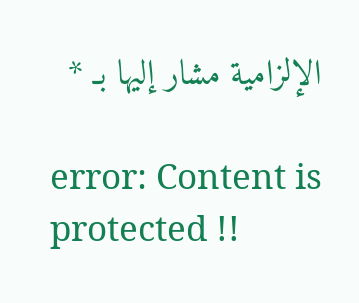الإلزامية مشار إليها بـ *

error: Content is protected !!